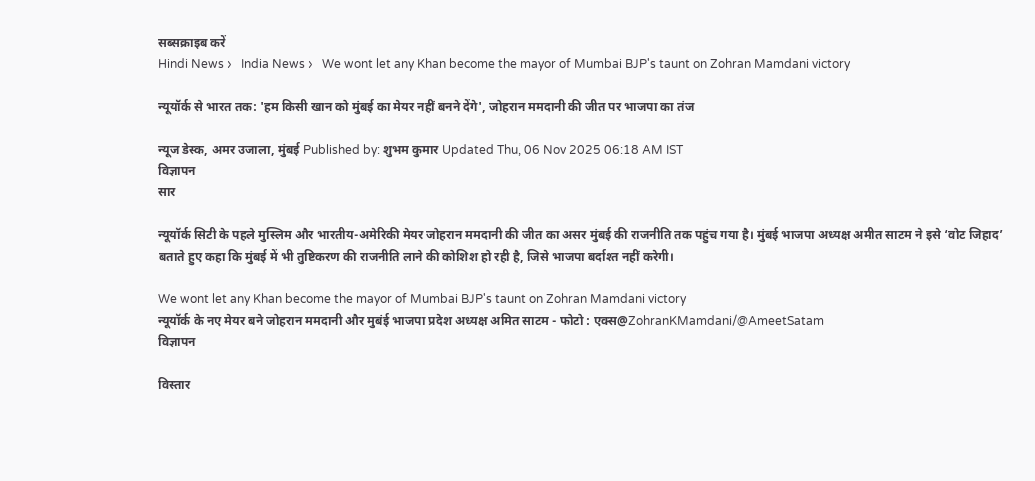सब्सक्राइब करें
Hindi News ›   India News ›   We wont let any Khan become the mayor of Mumbai BJP's taunt on Zohran Mamdani victory

न्यूयॉर्क से भारत तक: 'हम किसी खान को मुंबई का मेयर नहीं बनने देंगे', जोहरान ममदानी की जीत पर भाजपा का तंज

न्यूज डेस्क, अमर उजाला, मुंबई Published by: शुभम कुमार Updated Thu, 06 Nov 2025 06:18 AM IST
विज्ञापन
सार

न्यूयॉर्क सिटी के पहले मुस्लिम और भारतीय-अमेरिकी मेयर जोहरान ममदानी की जीत का असर मुंबई की राजनीति तक पहुंच गया है। मुंबई भाजपा अध्यक्ष अमीत साटम ने इसे ‘वोट जिहाद’ बताते हुए कहा कि मुंबई में भी तुष्टिकरण की राजनीति लाने की कोशिश हो रही है, जिसे भाजपा बर्दाश्त नहीं करेगी।

We wont let any Khan become the mayor of Mumbai BJP's taunt on Zohran Mamdani victory
न्यूयॉर्क के नए मेयर बने जोहरान ममदानी और मुबंई भाजपा प्रदेश अध्यक्ष अमित साटम - फोटो : एक्स@ZohranKMamdani/@AmeetSatam
विज्ञापन

विस्तार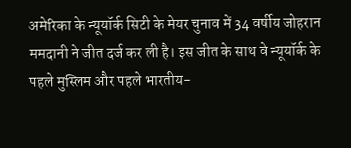अमेरिका के न्यूयॉर्क सिटी के मेयर चुनाव में 34 वर्षीय जोहरान ममदानी ने जीत दर्ज कर ली है। इस जीत के साथ वे न्यूयॉर्क के पहले मुस्लिम और पहले भारतीय-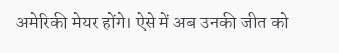अमेरिकी मेयर होंगे। ऐसे में अब उनकी जीत को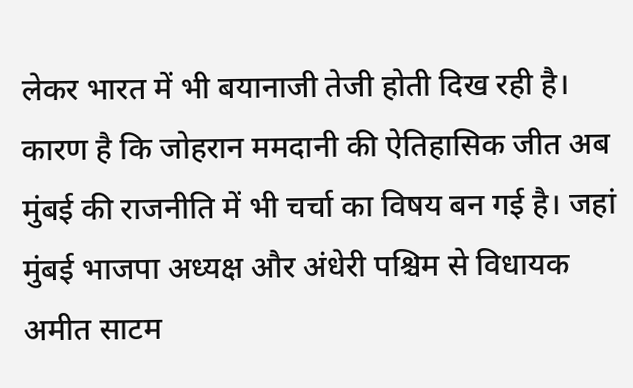लेकर भारत में भी बयानाजी तेजी होती दिख रही है। कारण है कि जोहरान ममदानी की ऐतिहासिक जीत अब मुंबई की राजनीति में भी चर्चा का विषय बन गई है। जहां मुंबई भाजपा अध्यक्ष और अंधेरी पश्चिम से विधायक अमीत साटम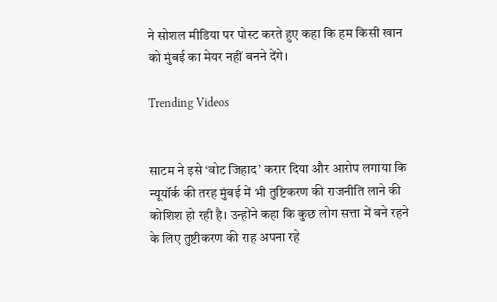ने सोशल मीडिया पर पोस्ट करते हुए कहा कि हम किसी खान को मुंबई का मेयर नहीं बनने देंगे।

Trending Videos


साटम ने इसे ‘वोट जिहाद’ करार दिया और आरोप लगाया कि न्यूयॉर्क की तरह मुंबई में भी तुष्टिकरण की राजनीति लाने की कोशिश हो रही है। उन्होंने कहा कि कुछ लोग सत्ता में बने रहने के लिए तुष्टीकरण की राह अपना रहे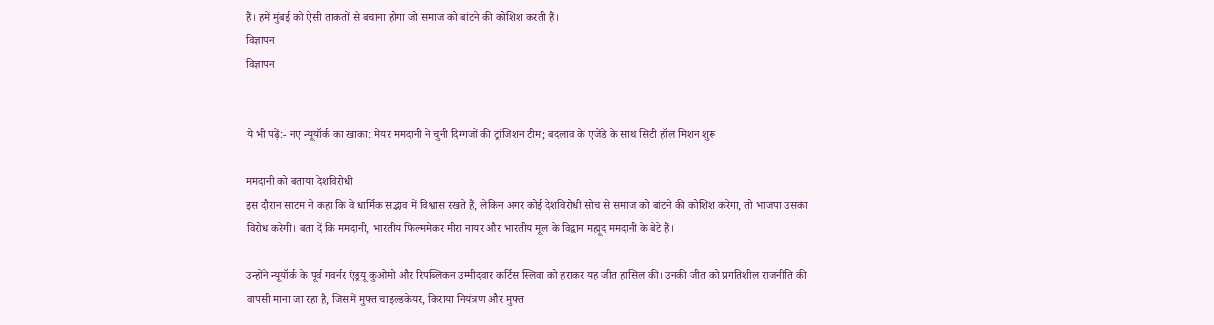हैं। हमें मुंबई को ऐसी ताकतों से बचाना होगा जो समाज को बांटने की कोशिश करती हैं।
विज्ञापन
विज्ञापन


ये भी पढ़ें:- नए न्यूयॉर्क का खाका: मेयर ममदानी ने चुनी दिग्गजों की ट्रांजिशन टीम; बदलाव के एजेंडे के साथ सिटी हॉल मिशन शुरू

ममदानी को बताया देशविरोधी
इस दौरान साटम ने कहा कि वे धार्मिक सद्भाव में विश्वास रखते हैं, लेकिन अगर कोई देशविरोधी सोच से समाज को बांटने की कोशिश करेगा, तो भाजपा उसका विरोध करेगी। बता दें कि ममदानी, भारतीय फिल्ममेकर मीरा नायर और भारतीय मूल के विद्वान मह्मूद ममदानी के बेटे हैं।

उन्होंने न्यूयॉर्क के पूर्व गवर्नर एंड्रयू कुओमो और रिपब्लिकन उम्मीदवार कर्टिस स्लिवा को हराकर यह जीत हासिल की। उनकी जीत को प्रगतिशील राजनीति की वापसी माना जा रहा है, जिसमें मुफ्त चाइल्डकेयर, किराया नियंत्रण और मुफ्त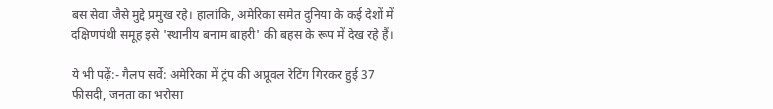बस सेवा जैसे मुद्दे प्रमुख रहे। हालांकि, अमेरिका समेत दुनिया के कई देशों में दक्षिणपंथी समूह इसे 'स्थानीय बनाम बाहरी' की बहस के रूप में देख रहे हैं।

ये भी पढ़ें:- गैलप सर्वे: अमेरिका में ट्रंप की अप्रूवल रेटिंग गिरकर हुई 37 फीसदी, जनता का भरोसा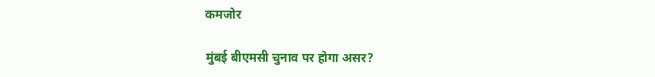कमजोर

मुंबई बीएमसी चुनाव पर होगा असर?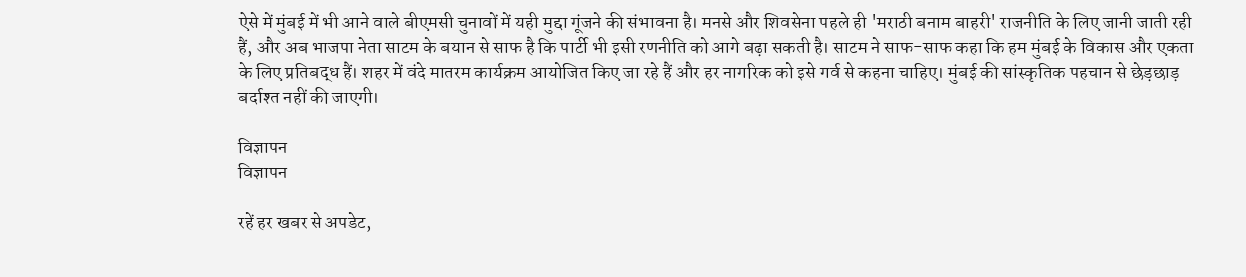ऐसे में मुंबई में भी आने वाले बीएमसी चुनावों में यही मुद्दा गूंजने की संभावना है। मनसे और शिवसेना पहले ही 'मराठी बनाम बाहरी' राजनीति के लिए जानी जाती रही हैं, और अब भाजपा नेता साटम के बयान से साफ है कि पार्टी भी इसी रणनीति को आगे बढ़ा सकती है। साटम ने साफ-साफ कहा कि हम मुंबई के विकास और एकता के लिए प्रतिबद्ध हैं। शहर में वंदे मातरम कार्यक्रम आयोजित किए जा रहे हैं और हर नागरिक को इसे गर्व से कहना चाहिए। मुंबई की सांस्कृतिक पहचान से छेड़छाड़ बर्दाश्त नहीं की जाएगी।

विज्ञापन
विज्ञापन

रहें हर खबर से अपडेट,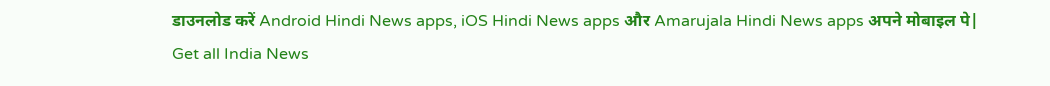डाउनलोड करें Android Hindi News apps, iOS Hindi News apps और Amarujala Hindi News apps अपने मोबाइल पे|
Get all India News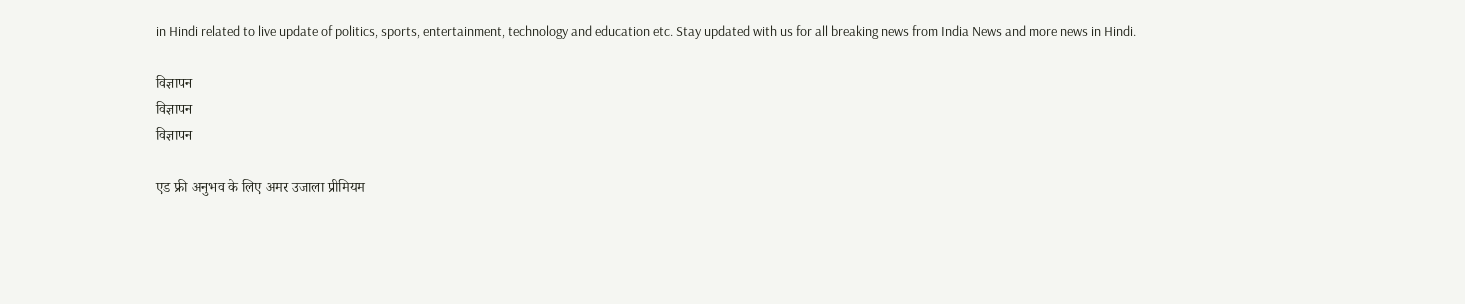in Hindi related to live update of politics, sports, entertainment, technology and education etc. Stay updated with us for all breaking news from India News and more news in Hindi.

विज्ञापन
विज्ञापन
विज्ञापन

एड फ्री अनुभव के लिए अमर उजाला प्रीमियम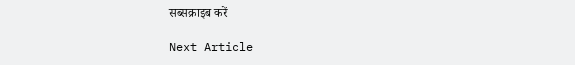सब्सक्राइब करें

Next Article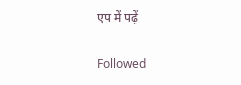एप में पढ़ें

Followed